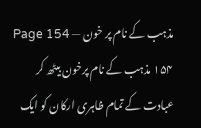مذہب کے نام پر خون — Page 154
۱۵۴ مذہب کے نام پرخون بیٹھ کر عبادت کے تمام ظاہری ارکان کو ایک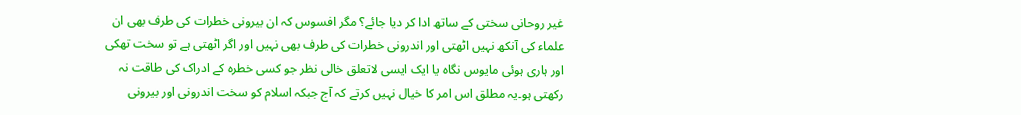غیر روحانی سختی کے ساتھ ادا کر دیا جائے؟ مگر افسوس کہ ان بیرونی خطرات کی طرف بھی ان علماء کی آنکھ نہیں اٹھتی اور اندرونی خطرات کی طرف بھی نہیں اور اگر اٹھتی ہے تو سخت تھکی اور ہاری ہوئی مایوس نگاہ یا ایک ایسی لاتعلق خالی نظر جو کسی خطرہ کے ادراک کی طاقت نہ رکھتی ہو۔یہ مطلق اس امر کا خیال نہیں کرتے کہ آج جبکہ اسلام کو سخت اندرونی اور بیرونی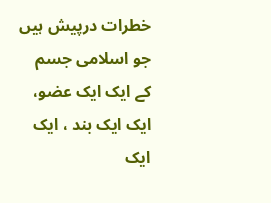خطرات درپیش ہیں جو اسلامی جسم کے ایک ایک عضو، ایک ایک بند ، ایک ایک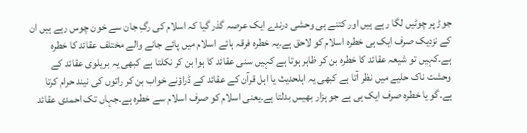جوڑ پر چوٹیں لگا رہے ہیں اور کتنے ہی وحشی درندے ایک عرصہ گذر گیا کہ اسلام کی رگِ جان سے خون چوس رہے ہیں ان کے نزدیک صرف ایک ہی خطرہ اسلام کو لاحق ہے۔یہ خطرہ فرقہ ہائے اسلام میں پائے جانے والے مختلف عقائد کا خطرہ ہے۔کہیں تو شیعہ عقائد کا خطرہ بن کر ظاہر ہوتا ہے کہیں سنی عقائد کا ہوا بن کر نکلتا ہے کبھی یہ بریلوی عقائد کے وحشت ناک حلیے میں نظر آتا ہے کبھی یہ اہلحدیث یا اہل قرآن کے عقائد کے ڈراؤنے خواب بن کر راتوں کی نیند حرام کرتا ہے۔گو یا خطرہ صرف ایک ہی ہے جو ہزار بھیس بدلتا ہے۔یعنی اسلام کو صرف اسلام سے خطرہ ہے۔جہاں تک احمدی عقائد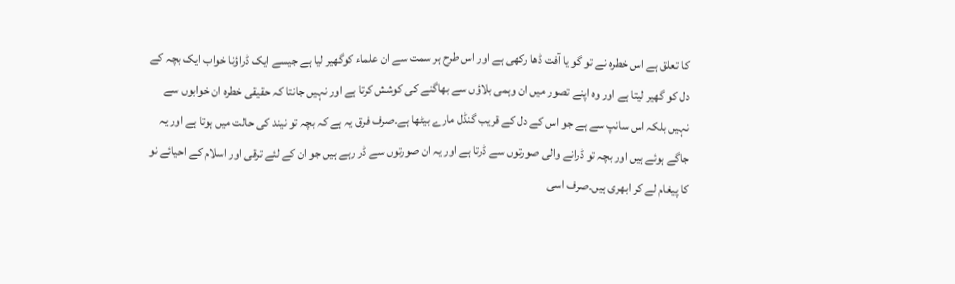کا تعلق ہے اس خطرہ نے تو گو یا آفت ڈھا رکھی ہے اور اس طرح ہر سمت سے ان علماء کوگھیر لیا ہے جیسے ایک ڈراؤنا خواب ایک بچہ کے دل کو گھیر لیتا ہے اور وہ اپنے تصور میں ان وہمی بلاؤں سے بھاگنے کی کوشش کرتا ہے اور نہیں جانتا کہ حقیقی خطرہ ان خوابوں سے نہیں بلکہ اس سانپ سے ہے جو اس کے دل کے قریب گنڈل مارے بیٹھا ہے۔صرف فرق یہ ہے کہ بچہ تو نیند کی حالت میں ہوتا ہے اور یہ جاگے ہوئے ہیں اور بچہ تو ڈرانے والی صورتوں سے ڈرتا ہے اور یہ ان صورتوں سے ڈر رہے ہیں جو ان کے لئے ترقی اور اسلام کے احیائے نو کا پیغام لے کر ابھری ہیں۔صرف اسی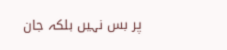پر بس نہیں بلکہ جان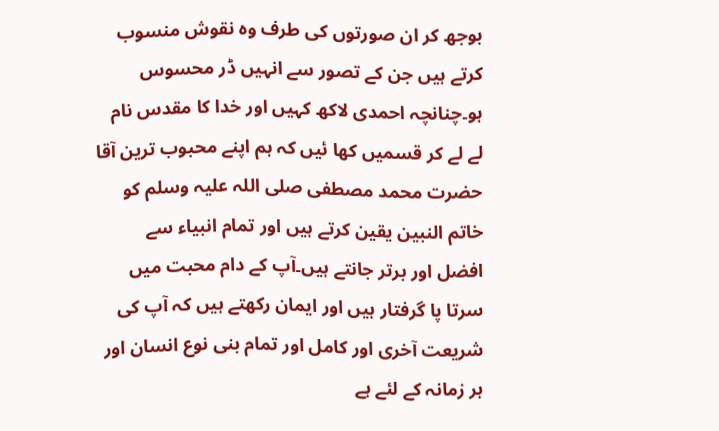بوجھ کر ان صورتوں کی طرف وہ نقوش منسوب کرتے ہیں جن کے تصور سے انہیں ڈر محسوس ہو۔چنانچہ احمدی لاکھ کہیں اور خدا کا مقدس نام لے لے کر قسمیں کھا ئیں کہ ہم اپنے محبوب ترین آقا حضرت محمد مصطفی صلی اللہ علیہ وسلم کو خاتم النبین یقین کرتے ہیں اور تمام انبیاء سے افضل اور برتر جانتے ہیں۔آپ کے دام محبت میں سرتا پا گرفتار ہیں اور ایمان رکھتے ہیں کہ آپ کی شریعت آخری اور کامل اور تمام بنی نوع انسان اور ہر زمانہ کے لئے ہے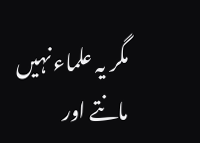مگر یہ علماء نہیں مانتے اور